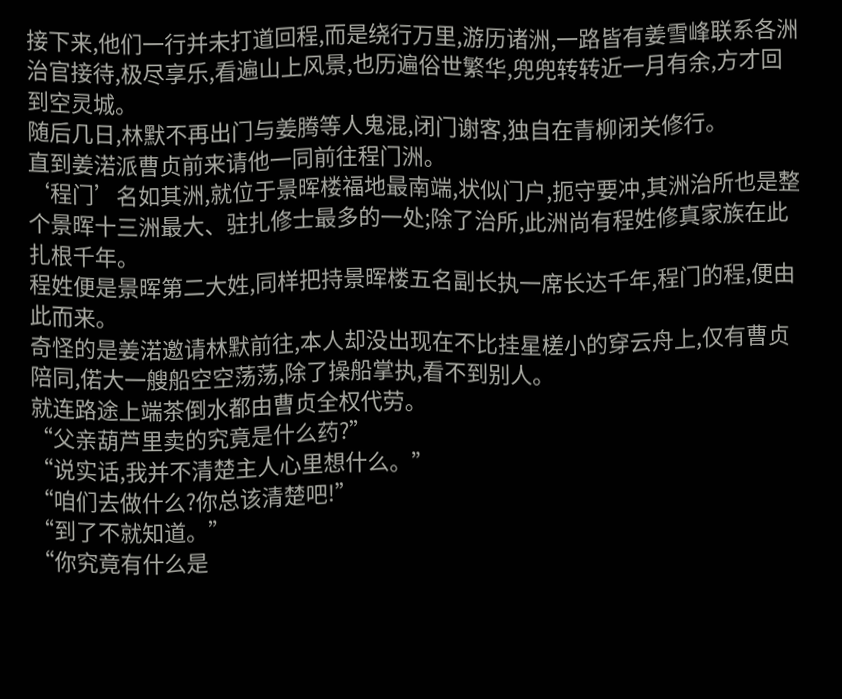接下来,他们一行并未打道回程,而是绕行万里,游历诸洲,一路皆有姜雪峰联系各洲治官接待,极尽享乐,看遍山上风景,也历遍俗世繁华,兜兜转转近一月有余,方才回到空灵城。
随后几日,林默不再出门与姜腾等人鬼混,闭门谢客,独自在青柳闭关修行。
直到姜渃派曹贞前来请他一同前往程门洲。
‘程门’名如其洲,就位于景晖楼福地最南端,状似门户,扼守要冲,其洲治所也是整个景晖十三洲最大、驻扎修士最多的一处;除了治所,此洲尚有程姓修真家族在此扎根千年。
程姓便是景晖第二大姓,同样把持景晖楼五名副长执一席长达千年,程门的程,便由此而来。
奇怪的是姜渃邀请林默前往,本人却没出现在不比挂星槎小的穿云舟上,仅有曹贞陪同,偌大一艘船空空荡荡,除了操船掌执,看不到别人。
就连路途上端茶倒水都由曹贞全权代劳。
“父亲葫芦里卖的究竟是什么药?”
“说实话,我并不清楚主人心里想什么。”
“咱们去做什么?你总该清楚吧!”
“到了不就知道。”
“你究竟有什么是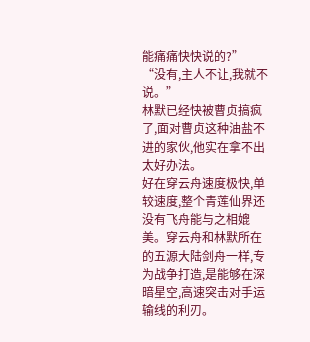能痛痛快快说的?”
“没有,主人不让,我就不说。”
林默已经快被曹贞搞疯了,面对曹贞这种油盐不进的家伙,他实在拿不出太好办法。
好在穿云舟速度极快,单较速度,整个青莲仙界还没有飞舟能与之相媲美。穿云舟和林默所在的五源大陆剑舟一样,专为战争打造,是能够在深暗星空,高速突击对手运输线的利刃。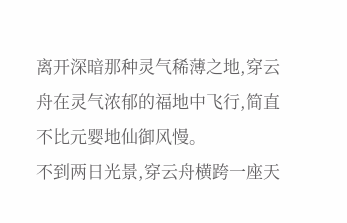离开深暗那种灵气稀薄之地,穿云舟在灵气浓郁的福地中飞行,简直不比元婴地仙御风慢。
不到两日光景,穿云舟横跨一座天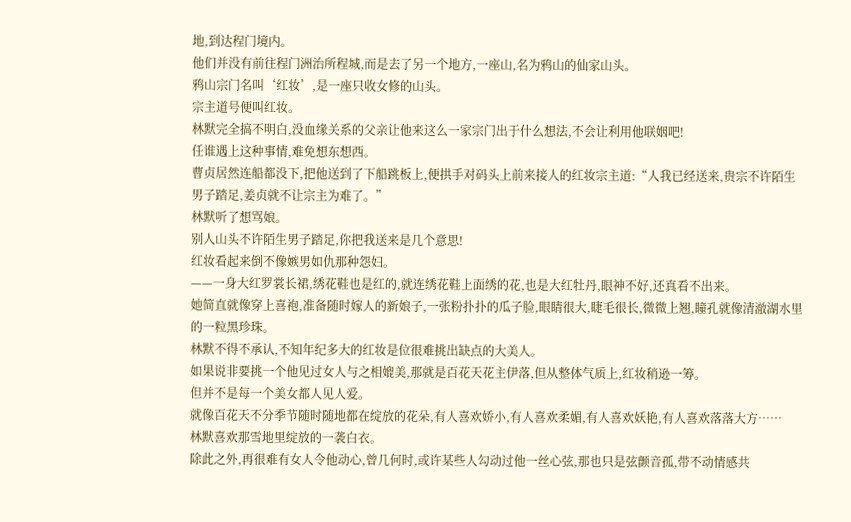地,到达程门境内。
他们并没有前往程门洲治所程城,而是去了另一个地方,一座山,名为鸦山的仙家山头。
鸦山宗门名叫‘红妆’,是一座只收女修的山头。
宗主道号便叫红妆。
林默完全搞不明白,没血缘关系的父亲让他来这么一家宗门出于什么想法,不会让利用他联姻吧!
任谁遇上这种事情,难免想东想西。
曹贞居然连船都没下,把他送到了下船跳板上,便拱手对码头上前来接人的红妆宗主道:“人我已经送来,贵宗不许陌生男子踏足,姜贞就不让宗主为难了。”
林默听了想骂娘。
别人山头不许陌生男子踏足,你把我送来是几个意思!
红妆看起来倒不像嫉男如仇那种怨妇。
——一身大红罗裳长裙,绣花鞋也是红的,就连绣花鞋上面绣的花,也是大红牡丹,眼神不好,还真看不出来。
她简直就像穿上喜袍,准备随时嫁人的新娘子,一张粉扑扑的瓜子脸,眼睛很大,睫毛很长,微微上翘,瞳孔就像清澈湖水里的一粒黑珍珠。
林默不得不承认,不知年纪多大的红妆是位很难挑出缺点的大美人。
如果说非要挑一个他见过女人与之相媲美,那就是百花天花主伊落,但从整体气质上,红妆稍逊一筹。
但并不是每一个美女都人见人爱。
就像百花天不分季节随时随地都在绽放的花朵,有人喜欢娇小,有人喜欢柔媚,有人喜欢妖艳,有人喜欢落落大方……
林默喜欢那雪地里绽放的一袭白衣。
除此之外,再很难有女人令他动心,曾几何时,或许某些人勾动过他一丝心弦,那也只是弦颤音孤,带不动情感共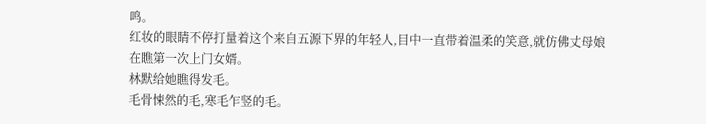鸣。
红妆的眼睛不停打量着这个来自五源下界的年轻人,目中一直带着温柔的笑意,就仿佛丈母娘在瞧第一次上门女婿。
林默给她瞧得发毛。
毛骨悚然的毛,寒毛乍竖的毛。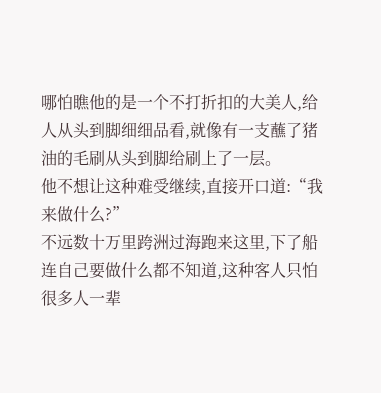哪怕瞧他的是一个不打折扣的大美人,给人从头到脚细细品看,就像有一支蘸了猪油的毛刷从头到脚给刷上了一层。
他不想让这种难受继续,直接开口道:“我来做什么?”
不远数十万里跨洲过海跑来这里,下了船连自己要做什么都不知道,这种客人只怕很多人一辈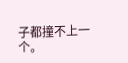子都撞不上一个。